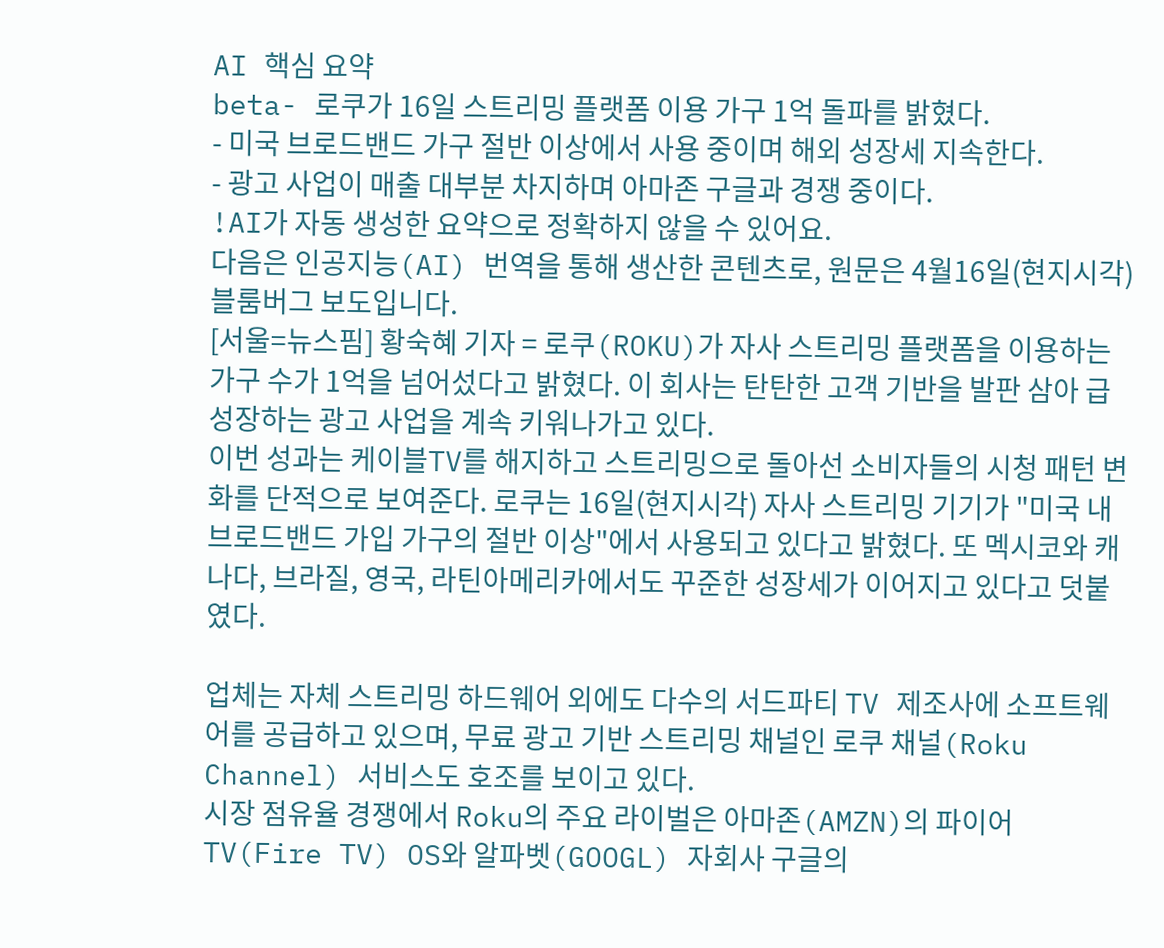AI 핵심 요약
beta- 로쿠가 16일 스트리밍 플랫폼 이용 가구 1억 돌파를 밝혔다.
- 미국 브로드밴드 가구 절반 이상에서 사용 중이며 해외 성장세 지속한다.
- 광고 사업이 매출 대부분 차지하며 아마존 구글과 경쟁 중이다.
!AI가 자동 생성한 요약으로 정확하지 않을 수 있어요.
다음은 인공지능(AI) 번역을 통해 생산한 콘텐츠로, 원문은 4월16일(현지시각) 블룸버그 보도입니다.
[서울=뉴스핌] 황숙혜 기자 = 로쿠(ROKU)가 자사 스트리밍 플랫폼을 이용하는 가구 수가 1억을 넘어섰다고 밝혔다. 이 회사는 탄탄한 고객 기반을 발판 삼아 급성장하는 광고 사업을 계속 키워나가고 있다.
이번 성과는 케이블TV를 해지하고 스트리밍으로 돌아선 소비자들의 시청 패턴 변화를 단적으로 보여준다. 로쿠는 16일(현지시각) 자사 스트리밍 기기가 "미국 내 브로드밴드 가입 가구의 절반 이상"에서 사용되고 있다고 밝혔다. 또 멕시코와 캐나다, 브라질, 영국, 라틴아메리카에서도 꾸준한 성장세가 이어지고 있다고 덧붙였다.

업체는 자체 스트리밍 하드웨어 외에도 다수의 서드파티 TV 제조사에 소프트웨어를 공급하고 있으며, 무료 광고 기반 스트리밍 채널인 로쿠 채널(Roku Channel) 서비스도 호조를 보이고 있다.
시장 점유율 경쟁에서 Roku의 주요 라이벌은 아마존(AMZN)의 파이어 TV(Fire TV) OS와 알파벳(GOOGL) 자회사 구글의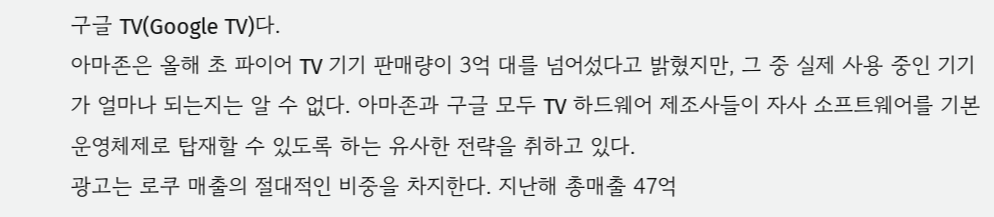구글 TV(Google TV)다.
아마존은 올해 초 파이어 TV 기기 판매량이 3억 대를 넘어섰다고 밝혔지만, 그 중 실제 사용 중인 기기가 얼마나 되는지는 알 수 없다. 아마존과 구글 모두 TV 하드웨어 제조사들이 자사 소프트웨어를 기본 운영체제로 탑재할 수 있도록 하는 유사한 전략을 취하고 있다.
광고는 로쿠 매출의 절대적인 비중을 차지한다. 지난해 총매출 47억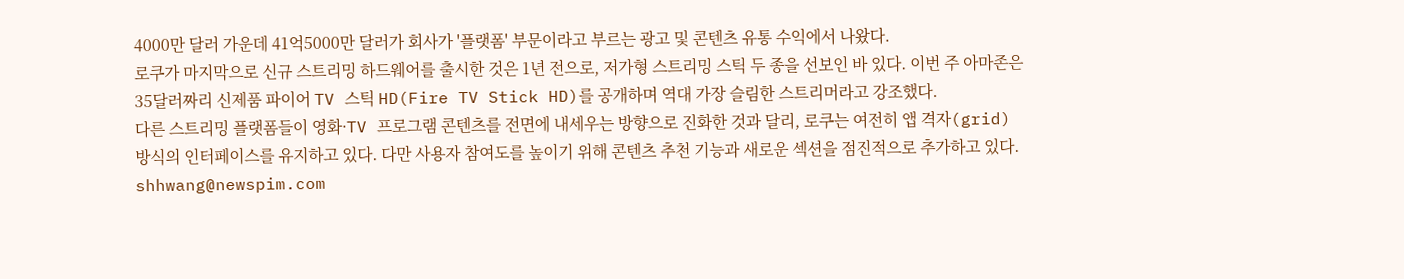4000만 달러 가운데 41억5000만 달러가 회사가 '플랫폼' 부문이라고 부르는 광고 및 콘텐츠 유통 수익에서 나왔다.
로쿠가 마지막으로 신규 스트리밍 하드웨어를 출시한 것은 1년 전으로, 저가형 스트리밍 스틱 두 종을 선보인 바 있다. 이번 주 아마존은 35달러짜리 신제품 파이어 TV 스틱 HD(Fire TV Stick HD)를 공개하며 역대 가장 슬림한 스트리머라고 강조했다.
다른 스트리밍 플랫폼들이 영화·TV 프로그램 콘텐츠를 전면에 내세우는 방향으로 진화한 것과 달리, 로쿠는 여전히 앱 격자(grid) 방식의 인터페이스를 유지하고 있다. 다만 사용자 참여도를 높이기 위해 콘텐츠 추천 기능과 새로운 섹션을 점진적으로 추가하고 있다.
shhwang@newspim.com